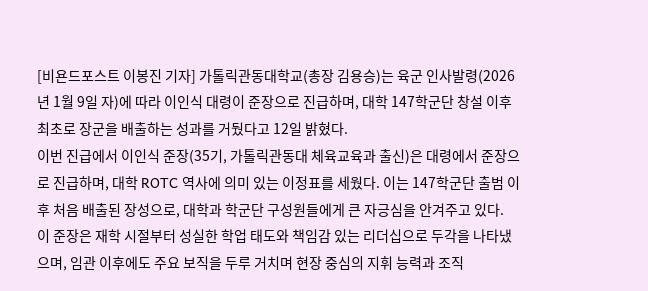[비욘드포스트 이봉진 기자] 가톨릭관동대학교(총장 김용승)는 육군 인사발령(2026년 1월 9일 자)에 따라 이인식 대령이 준장으로 진급하며, 대학 147학군단 창설 이후 최초로 장군을 배출하는 성과를 거뒀다고 12일 밝혔다.
이번 진급에서 이인식 준장(35기, 가톨릭관동대 체육교육과 출신)은 대령에서 준장으로 진급하며, 대학 ROTC 역사에 의미 있는 이정표를 세웠다. 이는 147학군단 출범 이후 처음 배출된 장성으로, 대학과 학군단 구성원들에게 큰 자긍심을 안겨주고 있다.
이 준장은 재학 시절부터 성실한 학업 태도와 책임감 있는 리더십으로 두각을 나타냈으며, 임관 이후에도 주요 보직을 두루 거치며 현장 중심의 지휘 능력과 조직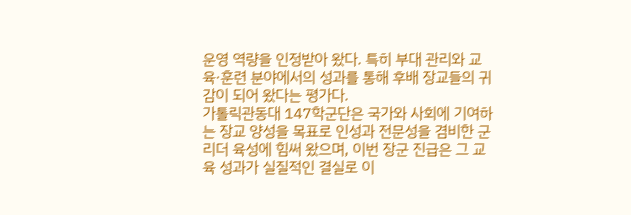운영 역량을 인정받아 왔다. 특히 부대 관리와 교육·훈련 분야에서의 성과를 통해 후배 장교들의 귀감이 되어 왔다는 평가다.
가톨릭관동대 147학군단은 국가와 사회에 기여하는 장교 양성을 목표로 인성과 전문성을 겸비한 군 리더 육성에 힘써 왔으며, 이번 장군 진급은 그 교육 성과가 실질적인 결실로 이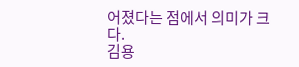어졌다는 점에서 의미가 크다.
김용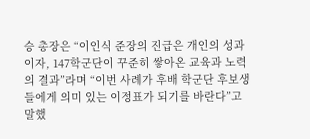승 총장은 “이인식 준장의 진급은 개인의 성과이자, 147학군단이 꾸준히 쌓아온 교육과 노력의 결과”라며 “이번 사례가 후배 학군단 후보생들에게 의미 있는 이정표가 되기를 바란다”고 말했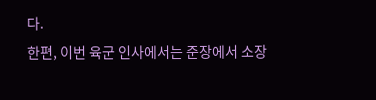다.
한편, 이번 육군 인사에서는 준장에서 소장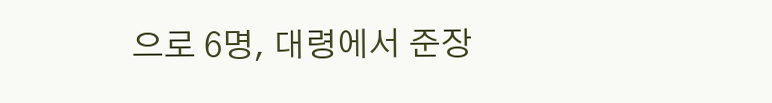으로 6명, 대령에서 준장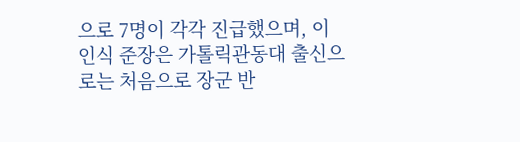으로 7명이 각각 진급했으며, 이인식 준장은 가톨릭관동대 출신으로는 처음으로 장군 반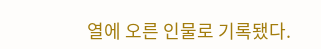열에 오른 인물로 기록됐다.